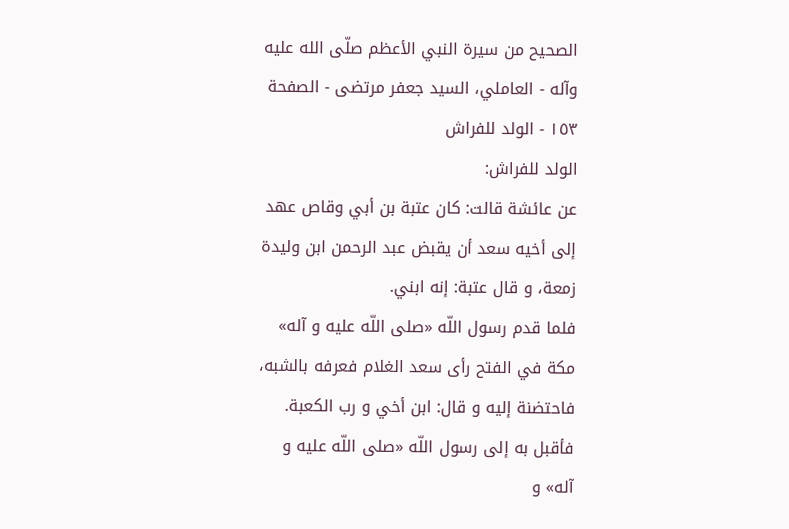الصحيح من سيرة النبي الأعظم صلّى الله عليه وآله - العاملي، السيد جعفر مرتضى - الصفحة ١٥٣ - الولد للفراش
الولد للفراش:
عن عائشة قالت: كان عتبة بن أبي وقاص عهد إلى أخيه سعد أن يقبض عبد الرحمن ابن وليدة زمعة، و قال عتبة: إنه ابني.
فلما قدم رسول اللّه «صلى اللّه عليه و آله» مكة في الفتح رأى سعد الغلام فعرفه بالشبه، فاحتضنة إليه و قال: ابن أخي و رب الكعبة.
فأقبل به إلى رسول اللّه «صلى اللّه عليه و آله» و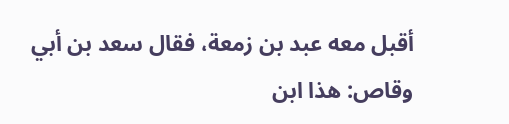أقبل معه عبد بن زمعة، فقال سعد بن أبي وقاص: هذا ابن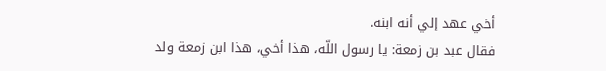أخي عهد إلي أنه ابنه.
فقال عبد بن زمعة: يا رسول اللّه، هذا أخي، هذا ابن زمعة ولد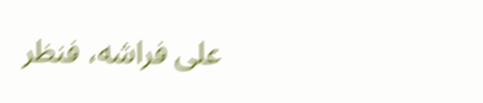على فراشه، فنظر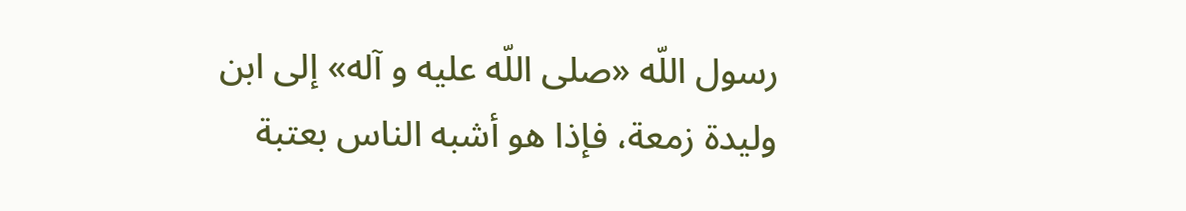رسول اللّه «صلى اللّه عليه و آله» إلى ابن وليدة زمعة، فإذا هو أشبه الناس بعتبة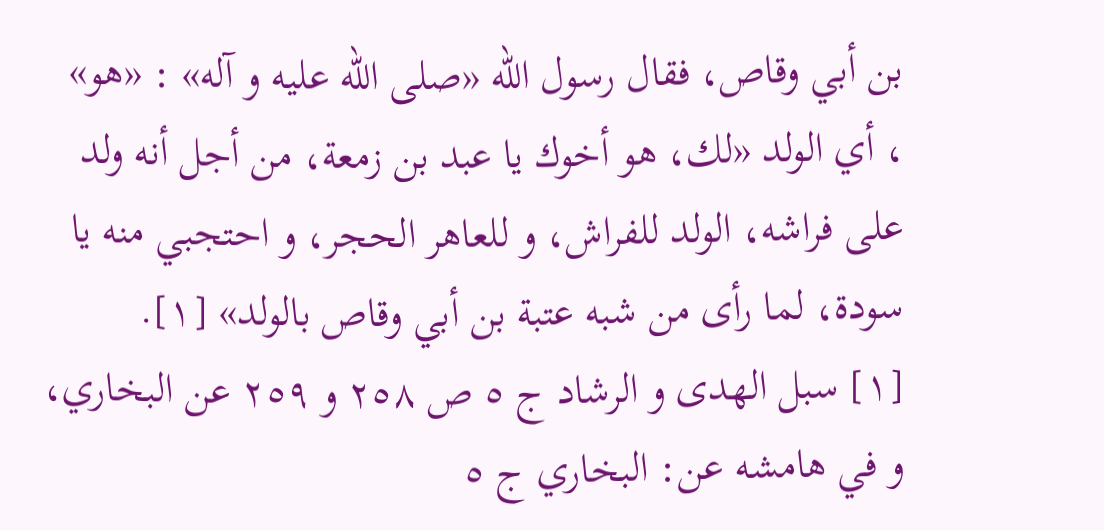بن أبي وقاص، فقال رسول اللّه «صلى اللّه عليه و آله» : «هو» ، أي الولد «لك، هو أخوك يا عبد بن زمعة، من أجل أنه ولد على فراشه، الولد للفراش، و للعاهر الحجر، و احتجبي منه يا سودة، لما رأى من شبه عتبة بن أبي وقاص بالولد» [١].
[١] سبل الهدى و الرشاد ج ٥ ص ٢٥٨ و ٢٥٩ عن البخاري، و في هامشه عن: البخاري ج ٥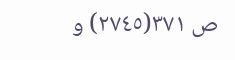ص ٣٧١(٢٧٤٥) و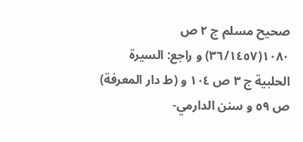صحيح مسلم ج ٢ ص ١٠٨٠(٣٦/١٤٥٧) و راجع: السيرة الحلبية ج ٣ ص ١٠٤ و (ط دار المعرفة) ص ٥٩ و سنن الدارمي-